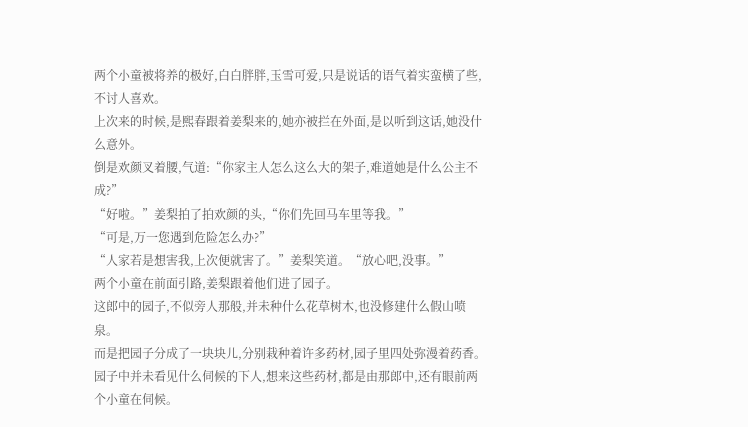两个小童被将养的极好,白白胖胖,玉雪可爱,只是说话的语气着实蛮横了些,不讨人喜欢。
上次来的时候,是熙春跟着姜梨来的,她亦被拦在外面,是以听到这话,她没什么意外。
倒是欢颜叉着腰,气道:“你家主人怎么这么大的架子,难道她是什么公主不成?”
“好啦。”姜梨拍了拍欢颜的头,“你们先回马车里等我。”
“可是,万一您遇到危险怎么办?”
“人家若是想害我,上次便就害了。”姜梨笑道。“放心吧,没事。”
两个小童在前面引路,姜梨跟着他们进了园子。
这郎中的园子,不似旁人那般,并未种什么花草树木,也没修建什么假山喷泉。
而是把园子分成了一块块儿,分别栽种着许多药材,园子里四处弥漫着药香。
园子中并未看见什么伺候的下人,想来这些药材,都是由那郎中,还有眼前两个小童在伺候。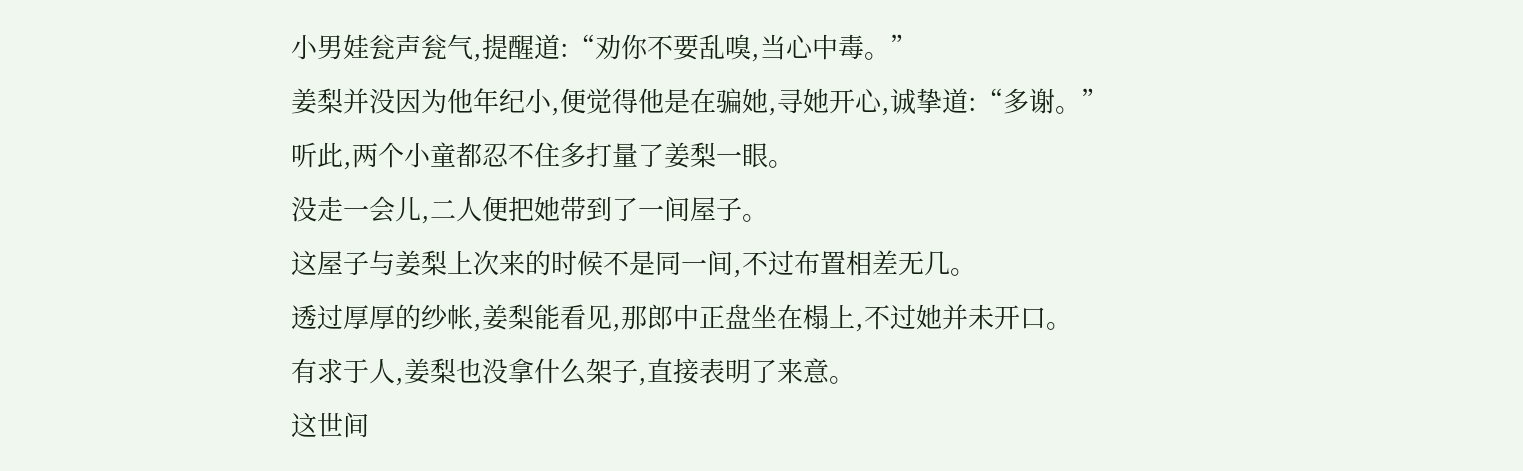小男娃瓮声瓮气,提醒道:“劝你不要乱嗅,当心中毒。”
姜梨并没因为他年纪小,便觉得他是在骗她,寻她开心,诚挚道:“多谢。”
听此,两个小童都忍不住多打量了姜梨一眼。
没走一会儿,二人便把她带到了一间屋子。
这屋子与姜梨上次来的时候不是同一间,不过布置相差无几。
透过厚厚的纱帐,姜梨能看见,那郎中正盘坐在榻上,不过她并未开口。
有求于人,姜梨也没拿什么架子,直接表明了来意。
这世间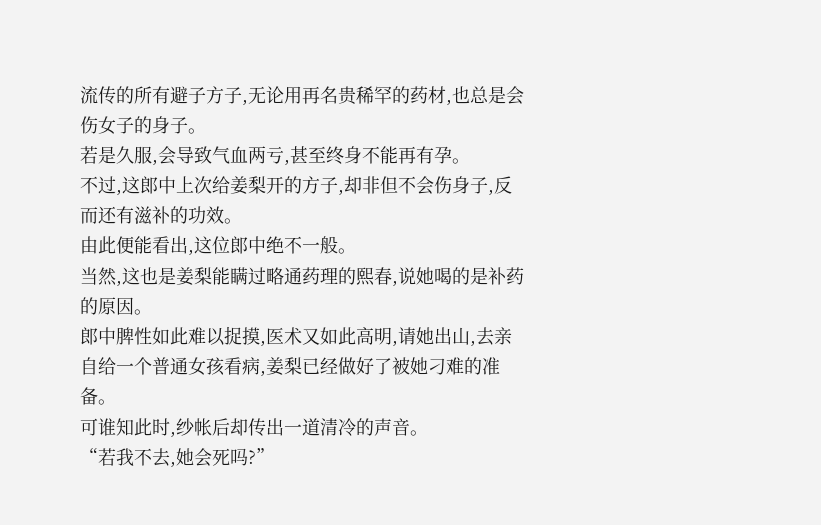流传的所有避子方子,无论用再名贵稀罕的药材,也总是会伤女子的身子。
若是久服,会导致气血两亏,甚至终身不能再有孕。
不过,这郎中上次给姜梨开的方子,却非但不会伤身子,反而还有滋补的功效。
由此便能看出,这位郎中绝不一般。
当然,这也是姜梨能瞒过略通药理的熙春,说她喝的是补药的原因。
郎中脾性如此难以捉摸,医术又如此高明,请她出山,去亲自给一个普通女孩看病,姜梨已经做好了被她刁难的准备。
可谁知此时,纱帐后却传出一道清冷的声音。
“若我不去,她会死吗?”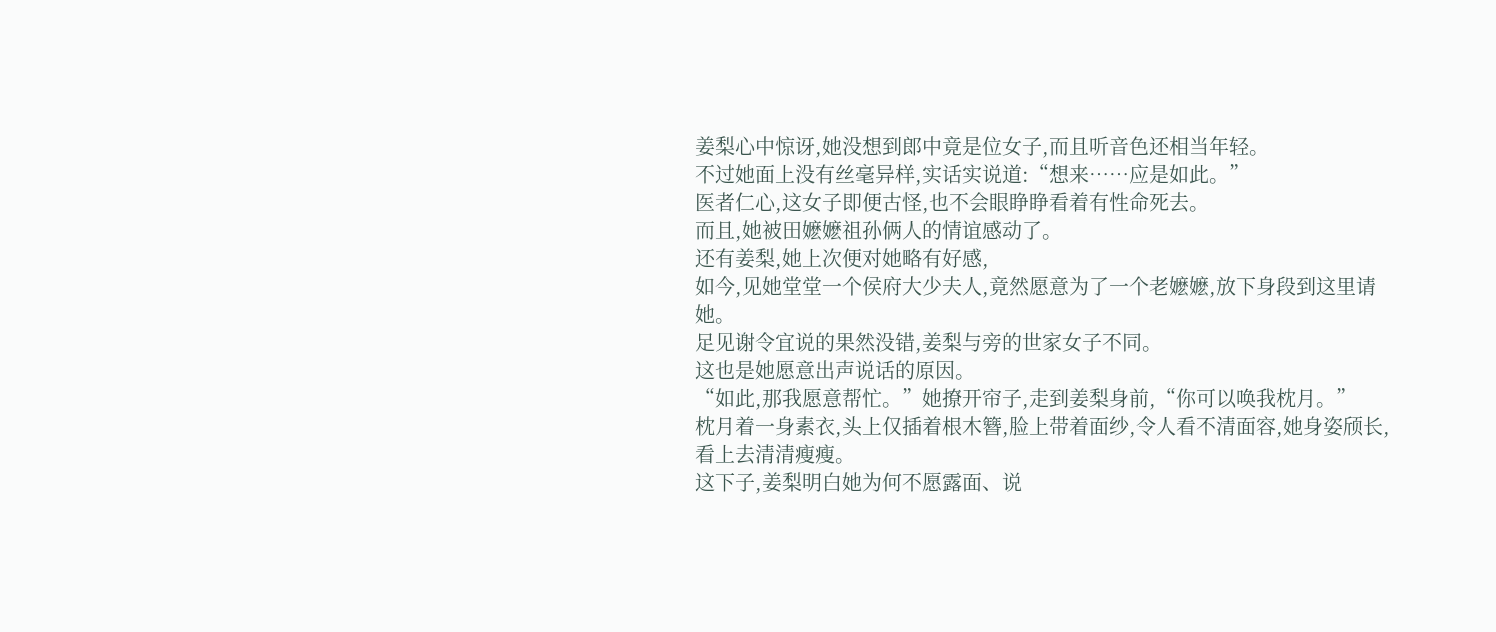姜梨心中惊讶,她没想到郎中竟是位女子,而且听音色还相当年轻。
不过她面上没有丝毫异样,实话实说道:“想来……应是如此。”
医者仁心,这女子即便古怪,也不会眼睁睁看着有性命死去。
而且,她被田嬷嬷祖孙俩人的情谊感动了。
还有姜梨,她上次便对她略有好感,
如今,见她堂堂一个侯府大少夫人,竟然愿意为了一个老嬷嬷,放下身段到这里请她。
足见谢令宜说的果然没错,姜梨与旁的世家女子不同。
这也是她愿意出声说话的原因。
“如此,那我愿意帮忙。”她撩开帘子,走到姜梨身前,“你可以唤我枕月。”
枕月着一身素衣,头上仅插着根木簪,脸上带着面纱,令人看不清面容,她身姿颀长,看上去清清瘦瘦。
这下子,姜梨明白她为何不愿露面、说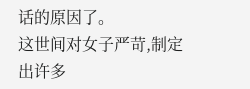话的原因了。
这世间对女子严苛,制定出许多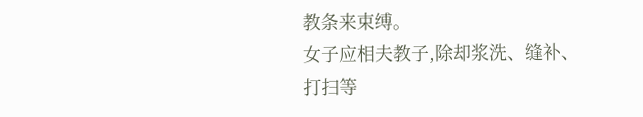教条来束缚。
女子应相夫教子,除却浆洗、缝补、打扫等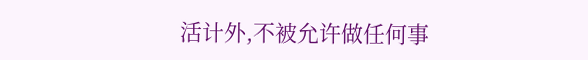活计外,不被允许做任何事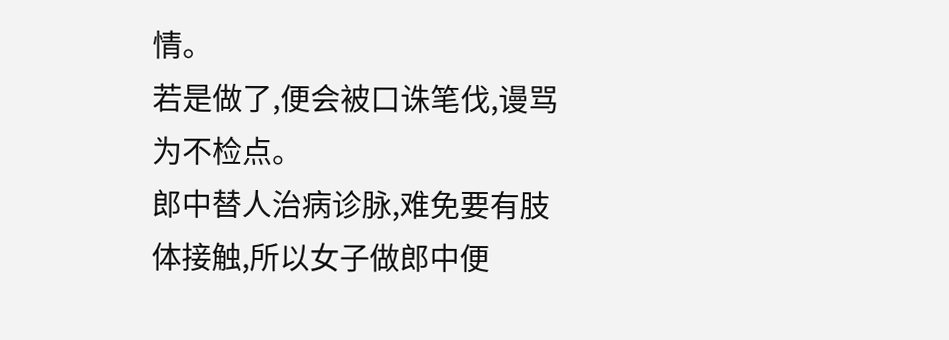情。
若是做了,便会被口诛笔伐,谩骂为不检点。
郎中替人治病诊脉,难免要有肢体接触,所以女子做郎中便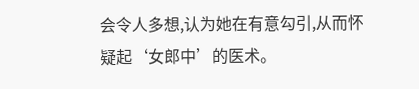会令人多想,认为她在有意勾引,从而怀疑起‘女郎中’的医术。